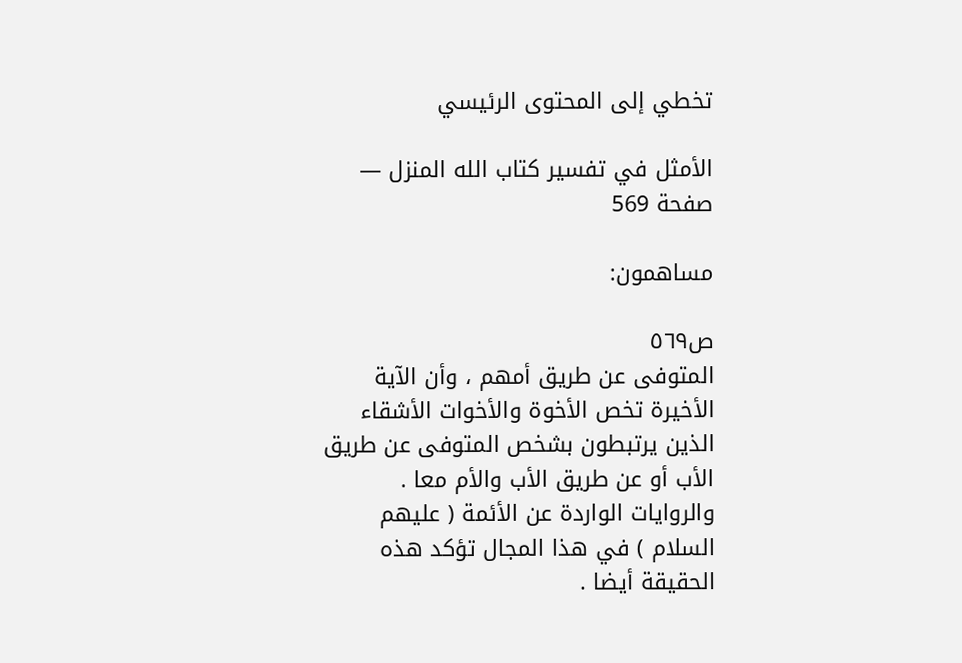تخطي إلى المحتوى الرئيسي

الأمثل في تفسير كتاب الله المنزل — صفحة 569

مساهمون:

ص٥٦٩
المتوفى عن طريق أمهم ، وأن الآية الأخيرة تخص الأخوة والأخوات الأشقاء الذين يرتبطون بشخص المتوفى عن طريق الأب أو عن طريق الأب والأم معا . والروايات الواردة عن الأئمة ( عليهم السلام ) في هذا المجال تؤكد هذه الحقيقة أيضا .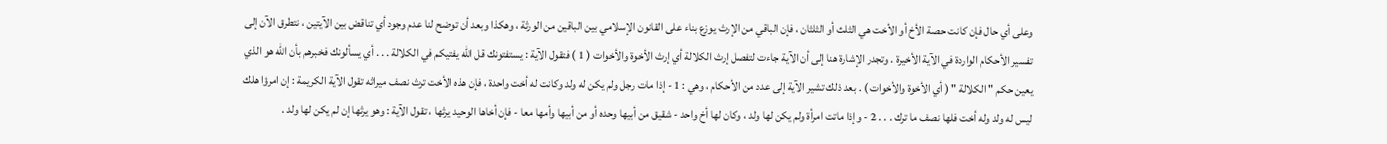وعلى أي حال فإن كانت حصة الأخ أو الأخت هي الثلث أو الثلثان ، فإن الباقي من الإرث يوزع بناء على القانون الإسلامي بين الباقين من الورثة ، وهكذا وبعد أن توضح لنا عدم وجود أي تناقض بين الآيتين ، نتطرق الآن إلى تفسير الأحكام الواردة في الآية الأخيرة . وتجدر الإشارة هنا إلى أن الآية جاءت لتفصل إرث الكلالة أي إرث الأخوة والأخوات ( 1 ) فتقول الآية : يستفتونك قل الله يفتيكم في الكلالة . . . أي يسألونك فخبرهم بأن الله هو الذي يعين حكم " الكلالة " ( أي الأخوة والأخوات ) . بعد ذلك تشير الآية إلى عدد من الأحكام ، وهي : 1 - إذا مات رجل ولم يكن له ولد وكانت له أخت واحدة ، فإن هذه الأخت ترث نصف ميراثه تقول الآية الكريمة : إن امرؤا هلك ليس له ولد وله أخت فلها نصف ما ترك . . . 2 - وإذا ماتت امرأة ولم يكن لها ولد ، وكان لها أخ واحد - شقيق من أبيها وحده أو من أبيها وأمها معا - فإن أخاها الوحيد يرثها ، تقول الآية : وهو يرثها إن لم يكن لها ولد .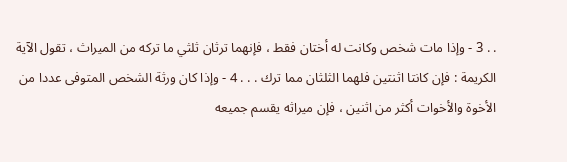. . 3 - وإذا مات شخص وكانت له أختان فقط ، فإنهما ترثان ثلثي ما تركه من الميراث ، تقول الآية الكريمة : فإن كانتا اثنتين فلهما الثلثان مما ترك . . . 4 - وإذا كان ورثة الشخص المتوفى عددا من الأخوة والأخوات أكثر من اثنين ، فإن ميراثه يقسم جميعه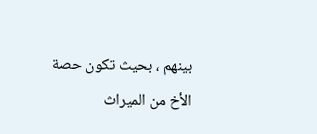بينهم ، بحيث تكون حصة الأخ من الميراث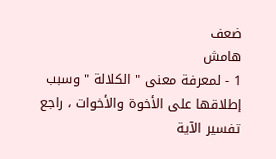ضعف
هامش
1 - لمعرفة معنى " الكلالة " وسبب إطلاقها على الأخوة والأخوات ، راجع تفسير الآية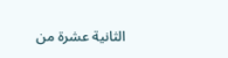الثانية عشرة من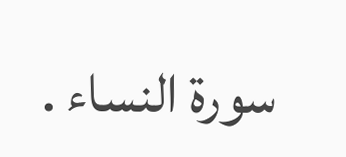سورة النساء .